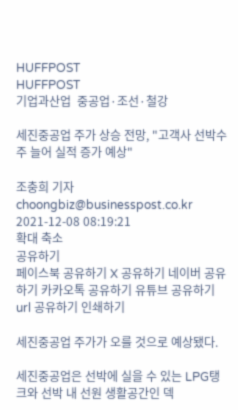HUFFPOST
HUFFPOST
기업과산업  중공업·조선·철강

세진중공업 주가 상승 전망, "고객사 선박수주 늘어 실적 증가 예상"

조충희 기자 choongbiz@businesspost.co.kr 2021-12-08 08:19:21
확대 축소
공유하기
페이스북 공유하기 X 공유하기 네이버 공유하기 카카오톡 공유하기 유튜브 공유하기 url 공유하기 인쇄하기

세진중공업 주가가 오를 것으로 예상됐다.

세진중공업은 선박에 실을 수 있는 LPG탱크와 선박 내 선원 생활공간인 덱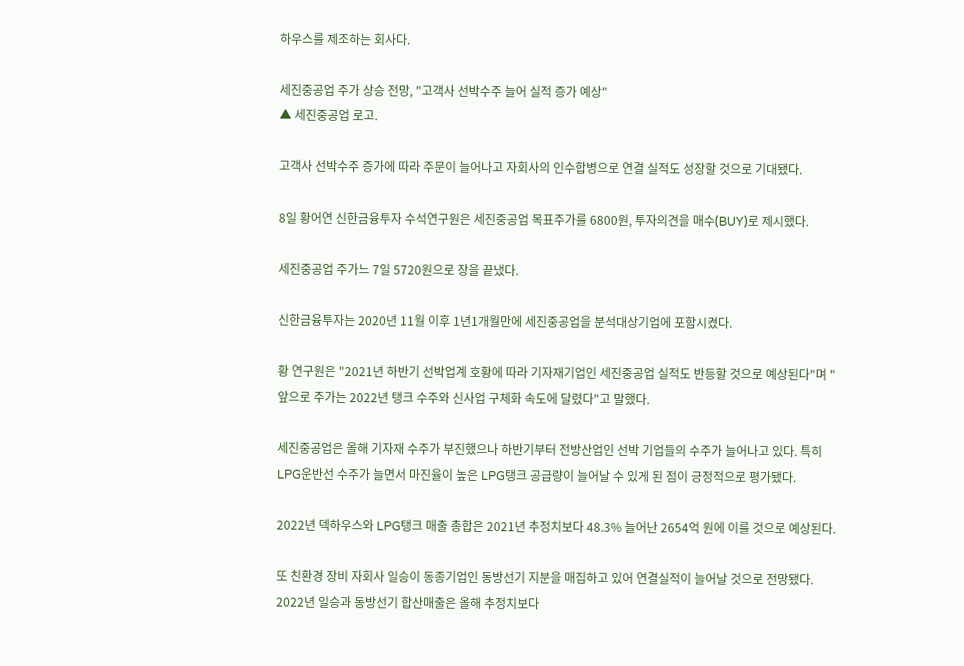하우스를 제조하는 회사다.

세진중공업 주가 상승 전망, "고객사 선박수주 늘어 실적 증가 예상"
▲ 세진중공업 로고.

고객사 선박수주 증가에 따라 주문이 늘어나고 자회사의 인수합병으로 연결 실적도 성장할 것으로 기대됐다.

8일 황어연 신한금융투자 수석연구원은 세진중공업 목표주가를 6800원, 투자의견을 매수(BUY)로 제시했다.

세진중공업 주가느 7일 5720원으로 장을 끝냈다.

신한금융투자는 2020년 11월 이후 1년1개월만에 세진중공업을 분석대상기업에 포함시켰다.

황 연구원은 "2021년 하반기 선박업계 호황에 따라 기자재기업인 세진중공업 실적도 반등할 것으로 예상된다"며 "앞으로 주가는 2022년 탱크 수주와 신사업 구체화 속도에 달렸다"고 말했다.

세진중공업은 올해 기자재 수주가 부진했으나 하반기부터 전방산업인 선박 기업들의 수주가 늘어나고 있다. 특히 LPG운반선 수주가 늘면서 마진율이 높은 LPG탱크 공급량이 늘어날 수 있게 된 점이 긍정적으로 평가됐다.

2022년 덱하우스와 LPG탱크 매출 총합은 2021년 추정치보다 48.3% 늘어난 2654억 원에 이를 것으로 예상된다.

또 친환경 장비 자회사 일승이 동종기업인 동방선기 지분을 매집하고 있어 연결실적이 늘어날 것으로 전망됐다. 2022년 일승과 동방선기 합산매출은 올해 추정치보다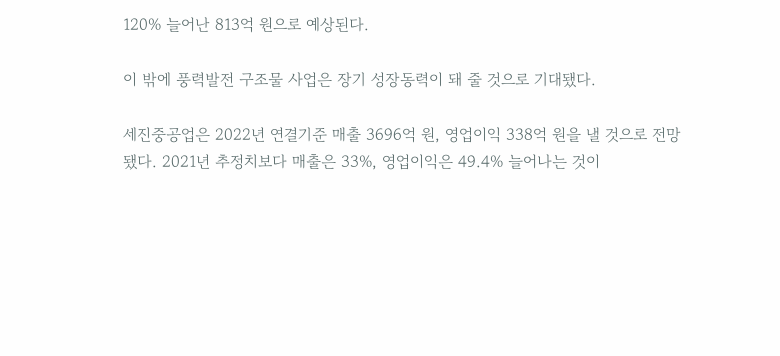120% 늘어난 813억 원으로 예상된다.

이 밖에 풍력발전 구조물 사업은 장기 성장동력이 돼 줄 것으로 기대됐다.

세진중공업은 2022년 연결기준 매출 3696억 원, 영업이익 338억 원을 낼 것으로 전망됐다. 2021년 추정치보다 매출은 33%, 영업이익은 49.4% 늘어나는 것이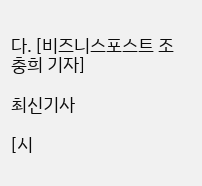다. [비즈니스포스트 조충희 기자]

최신기사

[시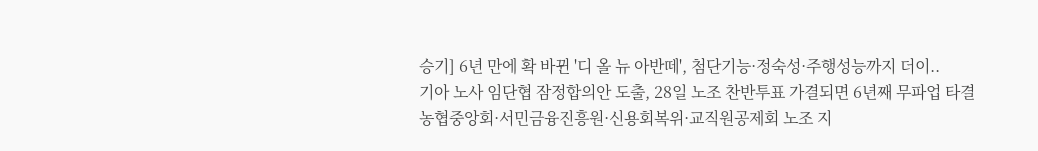승기] 6년 만에 확 바뀐 '디 올 뉴 아반떼', 첨단기능·정숙성·주행성능까지 더이..
기아 노사 임단협 잠정합의안 도출, 28일 노조 찬반투표 가결되면 6년째 무파업 타결
농협중앙회·서민금융진흥원·신용회복위·교직원공제회 노조 지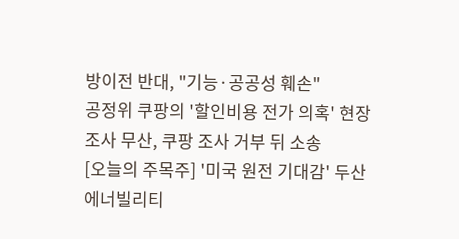방이전 반대, "기능·공공성 훼손"
공정위 쿠팡의 '할인비용 전가 의혹' 현장조사 무산, 쿠팡 조사 거부 뒤 소송
[오늘의 주목주] '미국 원전 기대감' 두산에너빌리티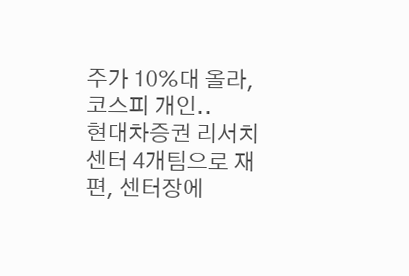주가 10%대 올라, 코스피 개인..
현대차증권 리서치센터 4개팀으로 재편, 센터장에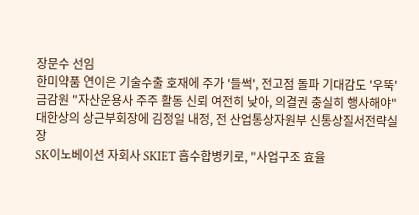장문수 선임
한미약품 연이은 기술수출 호재에 주가 '들썩', 전고점 돌파 기대감도 '우뚝'
금감원 "자산운용사 주주 활동 신뢰 여전히 낮아, 의결권 충실히 행사해야"
대한상의 상근부회장에 김정일 내정, 전 산업통상자원부 신통상질서전략실장
SK이노베이션 자회사 SKIET 흡수합병키로, "사업구조 효율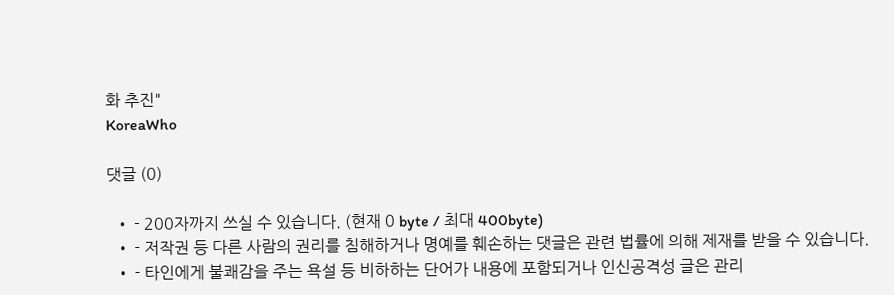화 추진"
KoreaWho

댓글 (0)

  • - 200자까지 쓰실 수 있습니다. (현재 0 byte / 최대 400byte)
  • - 저작권 등 다른 사람의 권리를 침해하거나 명예를 훼손하는 댓글은 관련 법률에 의해 제재를 받을 수 있습니다.
  • - 타인에게 불쾌감을 주는 욕설 등 비하하는 단어가 내용에 포함되거나 인신공격성 글은 관리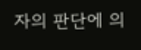자의 판단에 의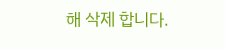해 삭제 합니다.